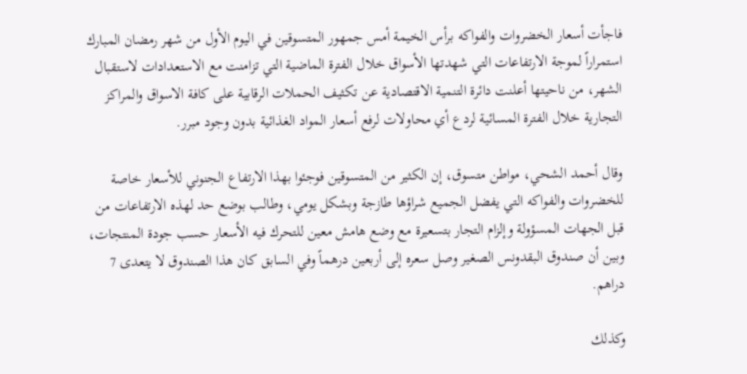فاجأت أسعار الخضروات والفواكه برأس الخيمة أمس جمهور المتسوقين في اليوم الأول من شهر رمضان المبارك استمراراً لموجة الارتفاعات التي شهدتها الأسواق خلال الفترة الماضية التي تزامنت مع الاستعدادات لاستقبال الشهر، من ناحيتها أعلنت دائرة التنمية الاقتصادية عن تكثيف الحملات الرقابية على كافة الاسواق والمراكز التجارية خلال الفترة المسائية لردع أي محاولات لرفع أسعار المواد الغذائية بدون وجود مبرر.

وقال أحمد الشحي، مواطن متسوق، إن الكثير من المتسوقين فوجئوا بهذا الارتفاع الجنوني للأسعار خاصة للخضروات والفواكه التي يفضل الجميع شراؤها طازجة وبشكل يومي، وطالب بوضع حد لهذه الارتفاعات من قبل الجهات المسؤولة وإلزام التجار بتسعيرة مع وضع هامش معين للتحرك فيه الأسعار حسب جودة المنتجات، وبين أن صندوق البقدونس الصغير وصل سعره إلى أربعين درهماً وفي السابق كان هذا الصندوق لا يتعدى 7 دراهم.

وكذلك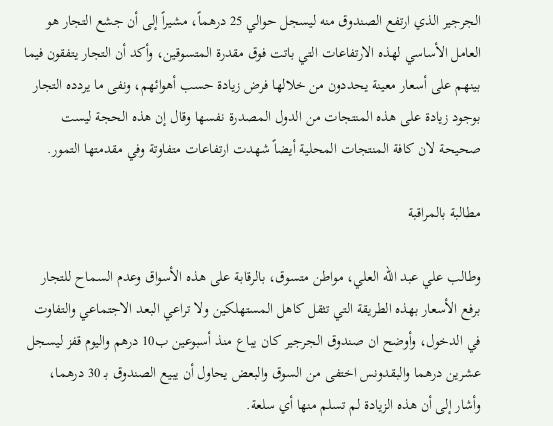الجرجير الذي ارتفع الصندوق منه ليسجل حوالي 25 درهماً، مشيراً إلى أن جشع التجار هو العامل الأساسي لهذه الارتفاعات التي باتت فوق مقدرة المتسوقين، وأكد أن التجار يتفقون فيما بينهم على أسعار معينة يحددون من خلالها فرض زيادة حسب أهوائهم، ونفى ما يردده التجار بوجود زيادة على هذه المنتجات من الدول المصدرة نفسها وقال إن هذه الحجة ليست صحيحة لان كافة المنتجات المحلية أيضاً شهدت ارتفاعات متفاوتة وفي مقدمتها التمور.

مطالبة بالمراقبة

وطالب علي عبد الله العلي، مواطن متسوق، بالرقابة على هذه الأسواق وعدم السماح للتجار برفع الأسعار بهذه الطريقة التي تثقل كاهل المستهلكين ولا تراعي البعد الاجتماعي والتفاوت في الدخول، وأوضح ان صندوق الجرجير كان يباع منذ أسبوعين ب10 درهم واليوم قفز ليسجل عشرين درهما والبقدونس اختفى من السوق والبعض يحاول أن يبيع الصندوق بـ 30 درهما، وأشار إلى أن هذه الزيادة لم تسلم منها أي سلعة.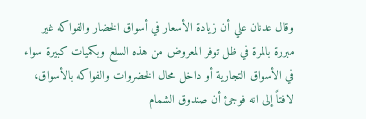وقال عدنان علي أن زيادة الأسعار في أسواق الخضار والفواكه غير مبررة بالمرة في ظل توفر المعروض من هذه السلع وبكميات كبيرة سواء في الأسواق التجارية أو داخل محال الخضروات والفواكه بالأسواق، لافتاً إلى انه فوجئ أن صندوق الشمام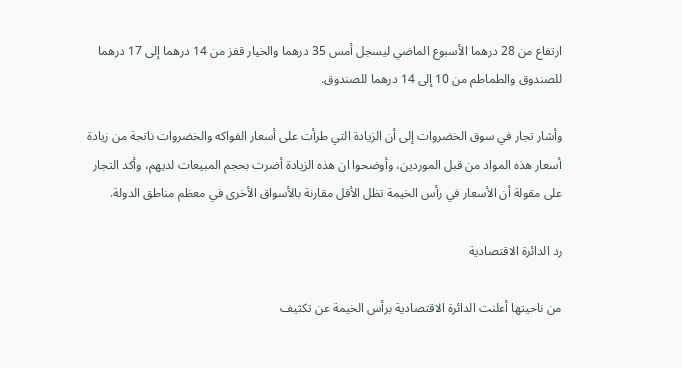ارتفاع من 28 درهما الأسبوع الماضي ليسجل أمس 35 درهما والخيار قفز من 14 درهما إلى 17 درهما للصندوق والطماطم من 10 إلى 14 درهما للصندوق.

وأشار تجار في سوق الخضروات إلى أن الزيادة التي طرأت على أسعار الفواكه والخضروات ناتجة من زيادة أسعار هذه المواد من قبل الموردين، وأوضحوا ان هذه الزيادة أضرت بحجم المبيعات لديهم، وأكد التجار على مقولة أن الأسعار في رأس الخيمة تظل الأقل مقارنة بالأسواق الأخرى في معظم مناطق الدولة.

رد الدائرة الاقتصادية

من ناحيتها أعلنت الدائرة الاقتصادية برأس الخيمة عن تكثيف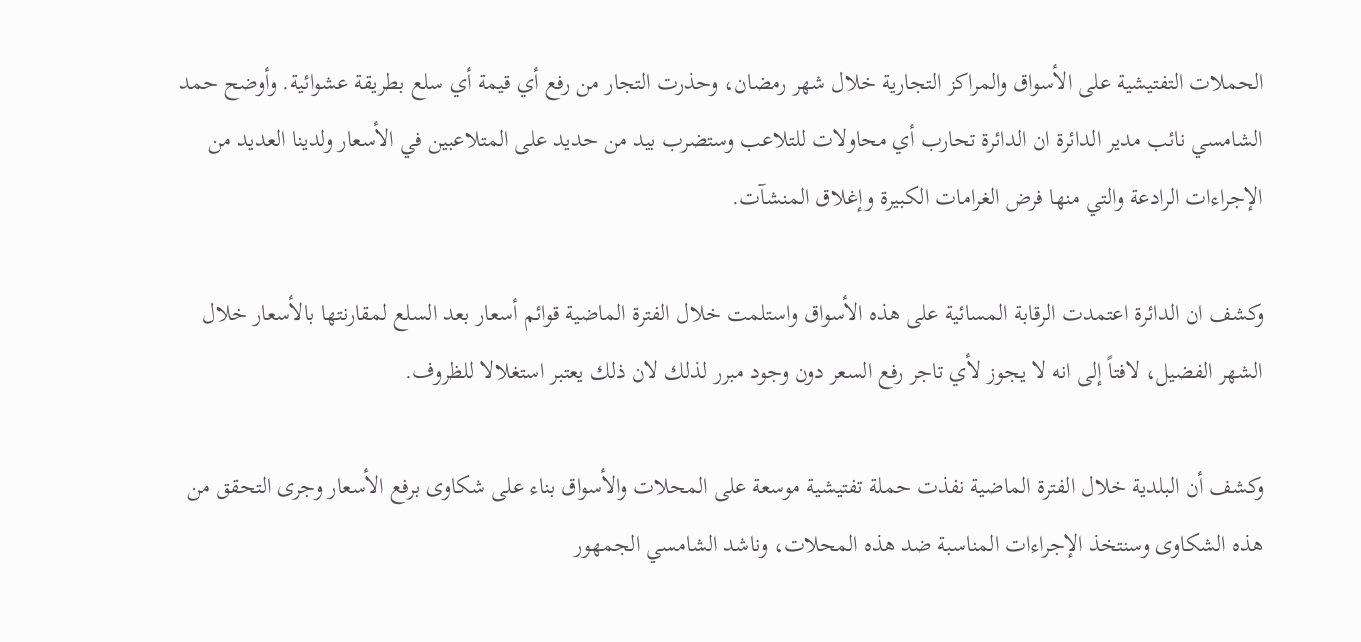الحملات التفتيشية على الأسواق والمراكز التجارية خلال شهر رمضان، وحذرت التجار من رفع أي قيمة أي سلع بطريقة عشوائية. وأوضح حمد الشامسي نائب مدير الدائرة ان الدائرة تحارب أي محاولات للتلاعب وستضرب بيد من حديد على المتلاعبين في الأسعار ولدينا العديد من الإجراءات الرادعة والتي منها فرض الغرامات الكبيرة وإغلاق المنشآت.

وكشف ان الدائرة اعتمدت الرقابة المسائية على هذه الأسواق واستلمت خلال الفترة الماضية قوائم أسعار بعد السلع لمقارنتها بالأسعار خلال الشهر الفضيل، لافتاً إلى انه لا يجوز لأي تاجر رفع السعر دون وجود مبرر لذلك لان ذلك يعتبر استغلالا للظروف.

وكشف أن البلدية خلال الفترة الماضية نفذت حملة تفتيشية موسعة على المحلات والأسواق بناء على شكاوى برفع الأسعار وجرى التحقق من هذه الشكاوى وسنتخذ الإجراءات المناسبة ضد هذه المحلات، وناشد الشامسي الجمهور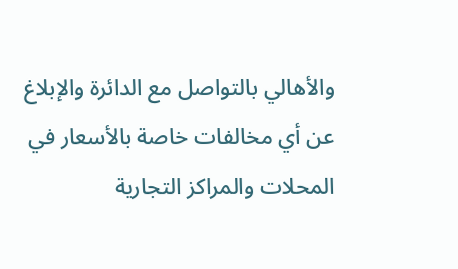والأهالي بالتواصل مع الدائرة والإبلاغ عن أي مخالفات خاصة بالأسعار في المحلات والمراكز التجارية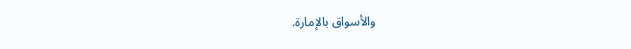والأسواق بالإمارة.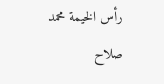رأس الخيمة محمد صلاح